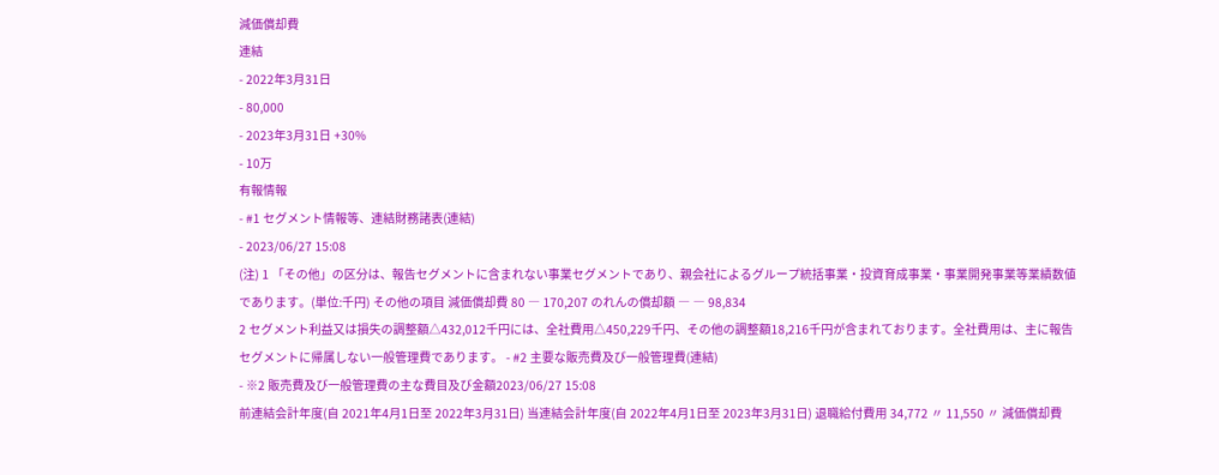減価償却費
連結
- 2022年3月31日
- 80,000
- 2023年3月31日 +30%
- 10万
有報情報
- #1 セグメント情報等、連結財務諸表(連結)
- 2023/06/27 15:08
(注) 1 「その他」の区分は、報告セグメントに含まれない事業セグメントであり、親会社によるグループ統括事業・投資育成事業・事業開発事業等業績数値であります。(単位:千円) その他の項目 減価償却費 80 ― 170,207 のれんの償却額 ― ― 98,834
2 セグメント利益又は損失の調整額△432,012千円には、全社費用△450,229千円、その他の調整額18,216千円が含まれております。全社費用は、主に報告セグメントに帰属しない一般管理費であります。 - #2 主要な販売費及び一般管理費(連結)
- ※2 販売費及び一般管理費の主な費目及び金額2023/06/27 15:08
前連結会計年度(自 2021年4月1日至 2022年3月31日) 当連結会計年度(自 2022年4月1日至 2023年3月31日) 退職給付費用 34,772 〃 11,550 〃 減価償却費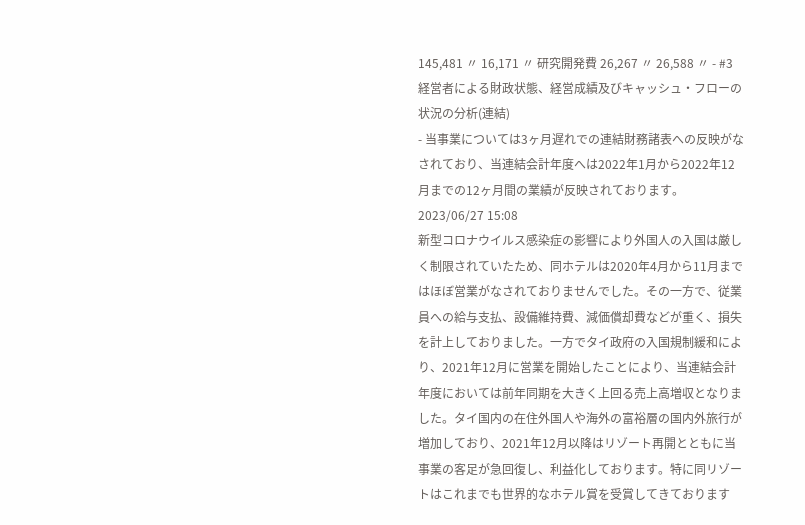145,481 〃 16,171 〃 研究開発費 26,267 〃 26,588 〃 - #3 経営者による財政状態、経営成績及びキャッシュ・フローの状況の分析(連結)
- 当事業については3ヶ月遅れでの連結財務諸表への反映がなされており、当連結会計年度へは2022年1月から2022年12月までの12ヶ月間の業績が反映されております。2023/06/27 15:08
新型コロナウイルス感染症の影響により外国人の入国は厳しく制限されていたため、同ホテルは2020年4月から11月まではほぼ営業がなされておりませんでした。その一方で、従業員への給与支払、設備維持費、減価償却費などが重く、損失を計上しておりました。一方でタイ政府の入国規制緩和により、2021年12月に営業を開始したことにより、当連結会計年度においては前年同期を大きく上回る売上高増収となりました。タイ国内の在住外国人や海外の富裕層の国内外旅行が増加しており、2021年12月以降はリゾート再開とともに当事業の客足が急回復し、利益化しております。特に同リゾートはこれまでも世界的なホテル賞を受賞してきております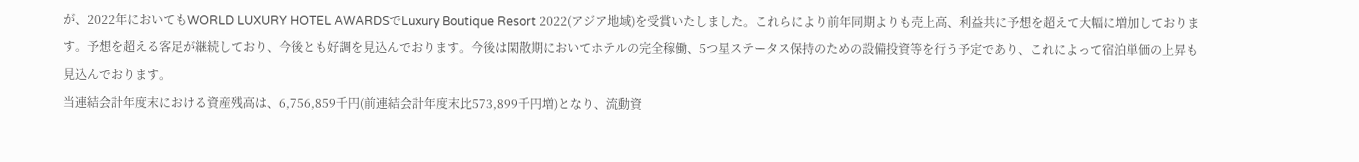が、2022年においてもWORLD LUXURY HOTEL AWARDSでLuxury Boutique Resort 2022(アジア地域)を受賞いたしました。これらにより前年同期よりも売上高、利益共に予想を超えて大幅に増加しております。予想を超える客足が継続しており、今後とも好調を見込んでおります。今後は閑散期においてホテルの完全稼働、5つ星ステータス保持のための設備投資等を行う予定であり、これによって宿泊単価の上昇も見込んでおります。
当連結会計年度末における資産残高は、6,756,859千円(前連結会計年度末比573,899千円増)となり、流動資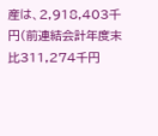産は、2,918,403千円(前連結会計年度末比311,274千円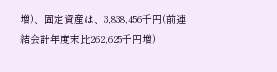増)、固定資産は、3,838,456千円(前連結会計年度末比262,625千円増)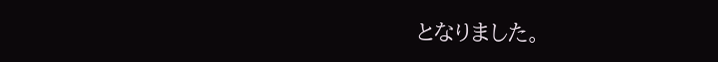となりました。